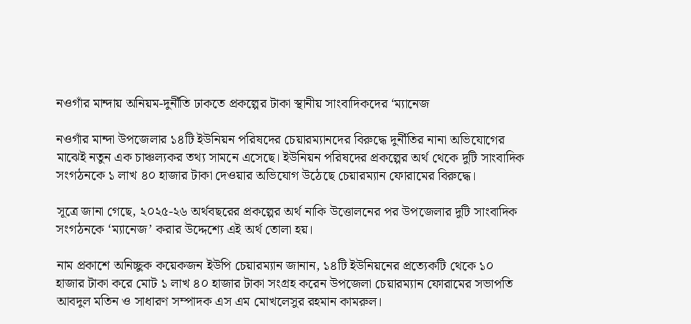নওগাঁর মান্দায় অনিয়ম-দুর্নীতি ঢাকতে প্রকল্পের টাকা স্থানীয় সাংবাদিকদের ‘ম্যানেজ

নওগাঁর মান্দা উপজেলার ১৪টি ইউনিয়ন পরিষদের চেয়ারম্যানদের বিরুদ্ধে দুর্নীতির নানা অভিযোগের মাঝেই নতুন এক চাঞ্চল্যকর তথ্য সামনে এসেছে। ইউনিয়ন পরিষদের প্রকল্পের অর্থ থেকে দুটি সাংবাদিক সংগঠনকে ১ লাখ ৪০ হাজার টাকা দেওয়ার অভিযোগ উঠেছে চেয়ারম্যান ফোরামের বিরুদ্ধে।

সূত্রে জানা গেছে, ২০২৫-২৬ অর্থবছরের প্রকল্পের অর্থ নাকি উত্তোলনের পর উপজেলার দুটি সাংবাদিক সংগঠনকে ‘ম্যানেজ’ করার উদ্দেশ্যে এই অর্থ তোলা হয়।

নাম প্রকাশে অনিচ্ছুক কয়েকজন ইউপি চেয়ারম্যান জানান, ১৪টি ইউনিয়নের প্রত্যেকটি থেকে ১০ হাজার টাকা করে মোট ১ লাখ ৪০ হাজার টাকা সংগ্রহ করেন উপজেলা চেয়ারম্যান ফোরামের সভাপতি আবদুল মতিন ও সাধারণ সম্পাদক এস এম মোখলেসুর রহমান কামরুল।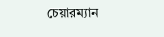চেয়ারম্যান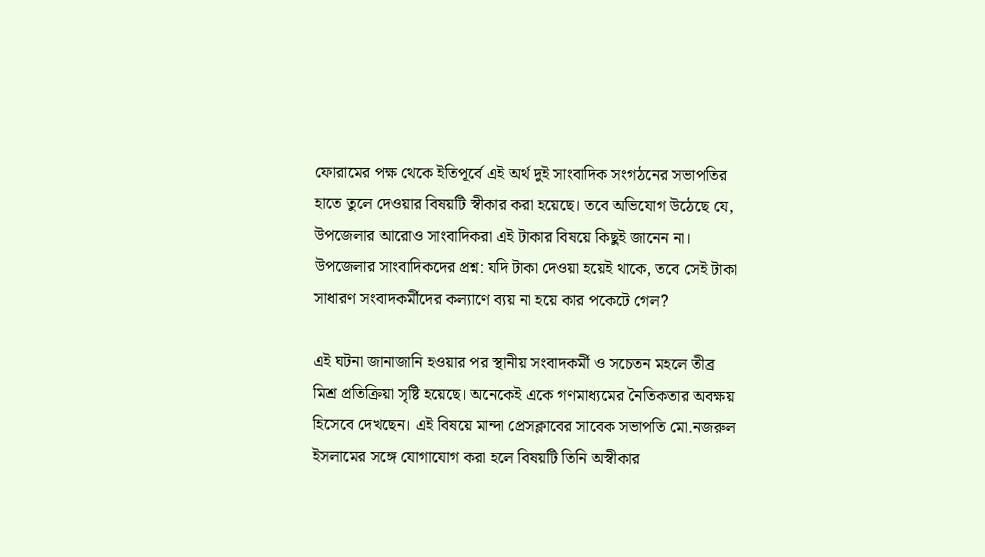ফোরামের পক্ষ থেকে ইতিপূর্বে এই অর্থ দুই সাংবাদিক সংগঠনের সভাপতির হাতে তুলে দেওয়ার বিষয়টি স্বীকার করা হয়েছে। তবে অভিযোগ উঠেছে যে, উপজেলার আরোও সাংবাদিকরা এই টাকার বিষয়ে কিছুই জানেন না। উপজেলার সাংবাদিকদের প্রশ্ন: যদি টাকা দেওয়া হয়েই থাকে, তবে সেই টাকা সাধারণ সংবাদকর্মীদের কল্যাণে ব্যয় না হয়ে কার পকেটে গেল?

এই ঘটনা জানাজানি হওয়ার পর স্থানীয় সংবাদকর্মী ও সচেতন মহলে তীব্র মিশ্র প্রতিক্রিয়া সৃষ্টি হয়েছে। অনেকেই একে গণমাধ্যমের নৈতিকতার অবক্ষয় হিসেবে দেখছেন। এই বিষয়ে মান্দা প্রেসক্লাবের সাবেক সভাপতি মো.নজরুল ইসলামের সঙ্গে যোগাযোগ করা হলে বিষয়টি তিনি অস্বীকার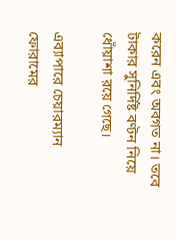করেন এবং অবগত না। তবে টাকার সুনির্দিষ্ট বণ্টন নিয়ে ধোঁয়াশা রয়ে গেছে।

এব্যাপারে চেয়ারম্যান ফোরামের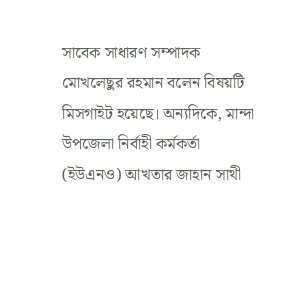সাবেক সাধারণ সম্পাদক মোখলেছুর রহমান বলেন বিষয়টি মিসগাইট হয়েছে। অন্যদিকে, মান্দা উপজেলা নির্বাহী কর্মকর্তা (ইউএনও) আখতার জাহান সাথী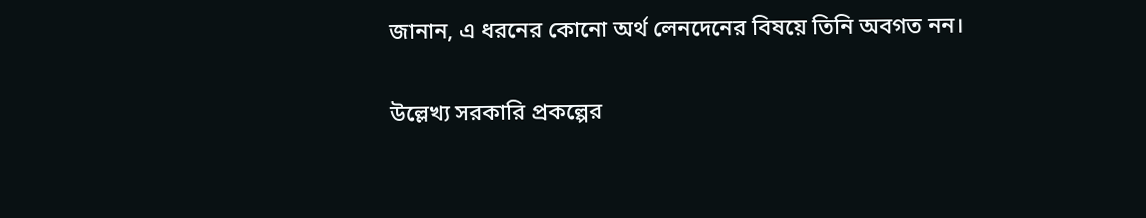জানান, এ ধরনের কোনো অর্থ লেনদেনের বিষয়ে তিনি অবগত নন।

উল্লেখ্য সরকারি প্রকল্পের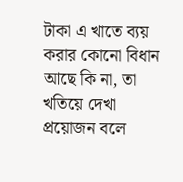টাকা এ খাতে ব্যয় করার কোনো বিধান আছে কি না, তা খতিয়ে দেখা প্রয়োজন বলে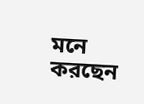মনে করছেন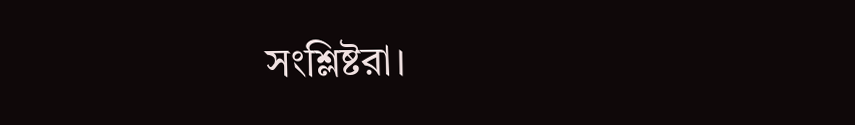সংশ্লিষ্টরা।